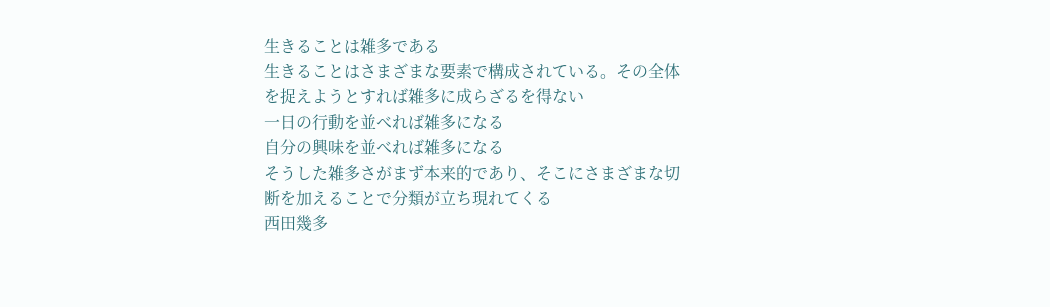生きることは雑多である
生きることはさまざまな要素で構成されている。その全体を捉えようとすれば雑多に成らざるを得ない
一日の行動を並べれば雑多になる
自分の興味を並べれば雑多になる
そうした雑多さがまず本来的であり、そこにさまざまな切断を加えることで分類が立ち現れてくる
西田幾多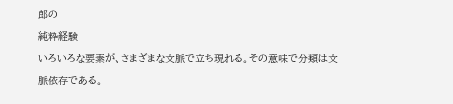郎の
純粋経験
いろいろな要素が、さまざまな文脈で立ち現れる。その意味で分類は文脈依存である。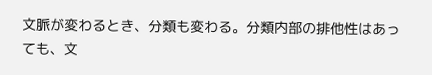文脈が変わるとき、分類も変わる。分類内部の排他性はあっても、文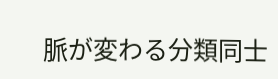脈が変わる分類同士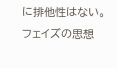に排他性はない。
フェイズの思想